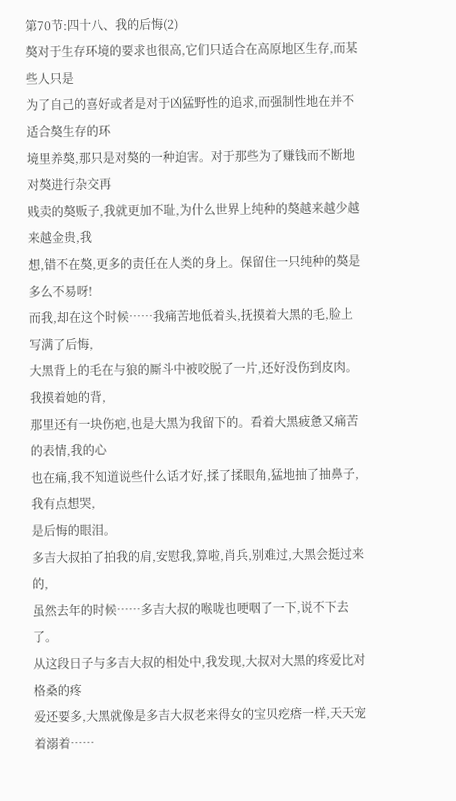第70节:四十八、我的后悔(2)
獒对于生存环境的要求也很高,它们只适合在高原地区生存,而某些人只是
为了自己的喜好或者是对于凶猛野性的追求,而强制性地在并不适合獒生存的环
境里养獒,那只是对獒的一种迫害。对于那些为了赚钱而不断地对獒进行杂交再
贱卖的獒贩子,我就更加不耻,为什么世界上纯种的獒越来越少越来越金贵,我
想,错不在獒,更多的责任在人类的身上。保留住一只纯种的獒是多么不易呀!
而我,却在这个时候……我痛苦地低着头,抚摸着大黑的毛,脸上写满了后悔,
大黑背上的毛在与狼的厮斗中被咬脱了一片,还好没伤到皮肉。我摸着她的背,
那里还有一块伤疤,也是大黑为我留下的。看着大黑疲惫又痛苦的表情,我的心
也在痛,我不知道说些什么话才好,揉了揉眼角,猛地抽了抽鼻子,我有点想哭,
是后悔的眼泪。
多吉大叔拍了拍我的肩,安慰我,算啦,肖兵,别难过,大黑会挺过来的,
虽然去年的时候……多吉大叔的喉咙也哽咽了一下,说不下去了。
从这段日子与多吉大叔的相处中,我发现,大叔对大黑的疼爱比对格桑的疼
爱还要多,大黑就像是多吉大叔老来得女的宝贝疙瘩一样,天天宠着溺着……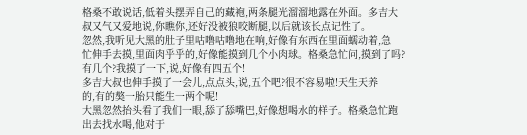格桑不敢说话,低着头摆弄自己的藏袍,两条腿光溜溜地露在外面。多吉大
叔又气又爱地说,你瞧你,还好没被狼咬断腿,以后就该长点记性了。
忽然,我听见大黑的肚子里咕噜咕噜地在响,好像有东西在里面蠕动着,急
忙伸手去摸,里面肉乎乎的,好像能摸到几个小肉球。格桑急忙问,摸到了吗?
有几个?我摸了一下,说,好像有四五个!
多吉大叔也伸手摸了一会儿,点点头,说,五个吧?很不容易啦!天生天养
的,有的獒一胎只能生一两个呢!
大黑忽然抬头看了我们一眼,舔了舔嘴巴,好像想喝水的样子。格桑急忙跑
出去找水喝,他对于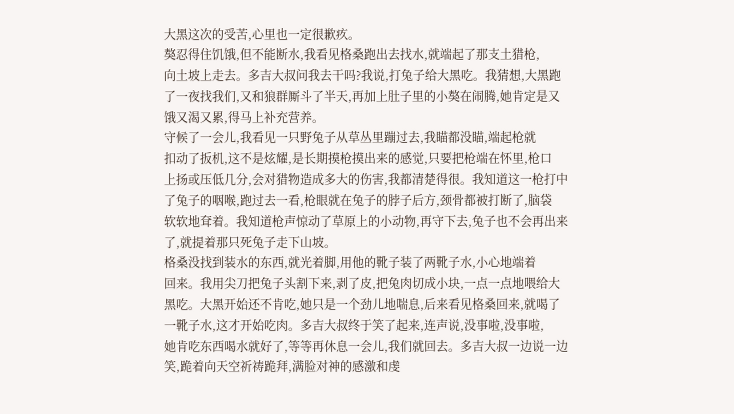大黑这次的受苦,心里也一定很歉疚。
獒忍得住饥饿,但不能断水,我看见格桑跑出去找水,就端起了那支土猎枪,
向土坡上走去。多吉大叔问我去干吗?我说,打兔子给大黑吃。我猜想,大黑跑
了一夜找我们,又和狼群厮斗了半天,再加上肚子里的小獒在闹腾,她肯定是又
饿又渴又累,得马上补充营养。
守候了一会儿,我看见一只野兔子从草丛里蹦过去,我瞄都没瞄,端起枪就
扣动了扳机,这不是炫耀,是长期摸枪摸出来的感觉,只要把枪端在怀里,枪口
上扬或压低几分,会对猎物造成多大的伤害,我都清楚得很。我知道这一枪打中
了兔子的咽喉,跑过去一看,枪眼就在兔子的脖子后方,颈骨都被打断了,脑袋
软软地耷着。我知道枪声惊动了草原上的小动物,再守下去,兔子也不会再出来
了,就提着那只死兔子走下山坡。
格桑没找到装水的东西,就光着脚,用他的靴子装了两靴子水,小心地端着
回来。我用尖刀把兔子头割下来,剥了皮,把兔肉切成小块,一点一点地喂给大
黑吃。大黑开始还不肯吃,她只是一个劲儿地喘息,后来看见格桑回来,就喝了
一靴子水,这才开始吃肉。多吉大叔终于笑了起来,连声说,没事啦,没事啦,
她肯吃东西喝水就好了,等等再休息一会儿,我们就回去。多吉大叔一边说一边
笑,跪着向天空祈祷跪拜,满脸对神的感激和虔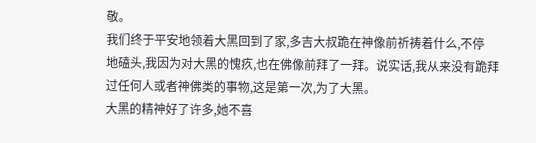敬。
我们终于平安地领着大黑回到了家,多吉大叔跪在神像前祈祷着什么,不停
地磕头,我因为对大黑的愧疚,也在佛像前拜了一拜。说实话,我从来没有跪拜
过任何人或者神佛类的事物,这是第一次,为了大黑。
大黑的精神好了许多,她不喜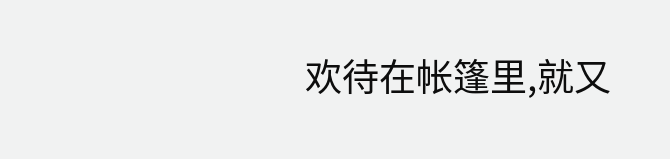欢待在帐篷里,就又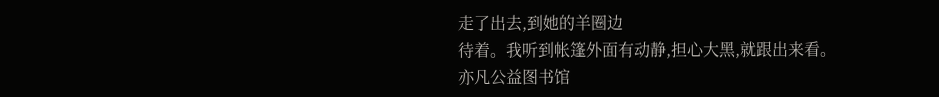走了出去,到她的羊圈边
待着。我听到帐篷外面有动静,担心大黑,就跟出来看。
亦凡公益图书馆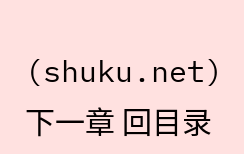(shuku.net)
下一章 回目录